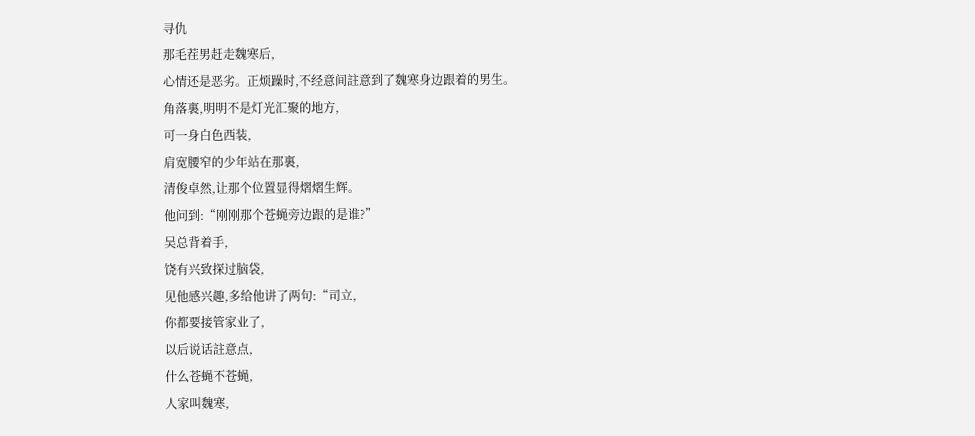寻仇
那毛茬男赶走魏寒后,
心情还是恶劣。正烦躁时,不经意间註意到了魏寒身边跟着的男生。
角落裏,明明不是灯光汇聚的地方,
可一身白色西装,
肩宽腰窄的少年站在那裏,
清俊卓然,让那个位置显得熠熠生辉。
他问到:“刚刚那个苍蝇旁边跟的是谁?”
吴总背着手,
饶有兴致探过脑袋,
见他感兴趣,多给他讲了两句:“司立,
你都要接管家业了,
以后说话註意点,
什么苍蝇不苍蝇,
人家叫魏寒,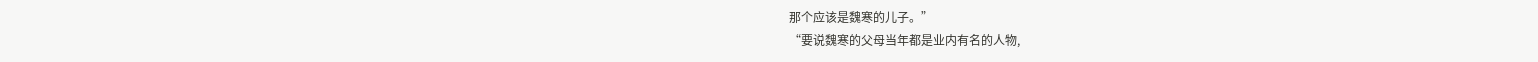那个应该是魏寒的儿子。”
“要说魏寒的父母当年都是业内有名的人物,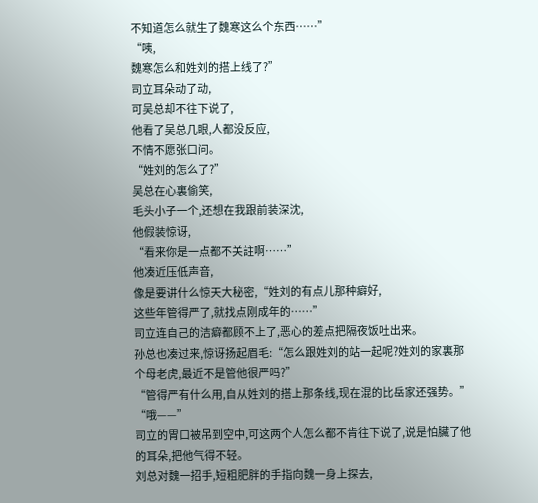不知道怎么就生了魏寒这么个东西……”
“咦,
魏寒怎么和姓刘的搭上线了?”
司立耳朵动了动,
可吴总却不往下说了,
他看了吴总几眼,人都没反应,
不情不愿张口问。
“姓刘的怎么了?”
吴总在心裏偷笑,
毛头小子一个,还想在我跟前装深沈,
他假装惊讶,
“看来你是一点都不关註啊……”
他凑近压低声音,
像是要讲什么惊天大秘密,“姓刘的有点儿那种癖好,
这些年管得严了,就找点刚成年的……”
司立连自己的洁癖都顾不上了,恶心的差点把隔夜饭吐出来。
孙总也凑过来,惊讶扬起眉毛:“怎么跟姓刘的站一起呢?姓刘的家裏那个母老虎,最近不是管他很严吗?”
“管得严有什么用,自从姓刘的搭上那条线,现在混的比岳家还强势。”
“哦——”
司立的胃口被吊到空中,可这两个人怎么都不肯往下说了,说是怕臟了他的耳朵,把他气得不轻。
刘总对魏一招手,短粗肥胖的手指向魏一身上探去,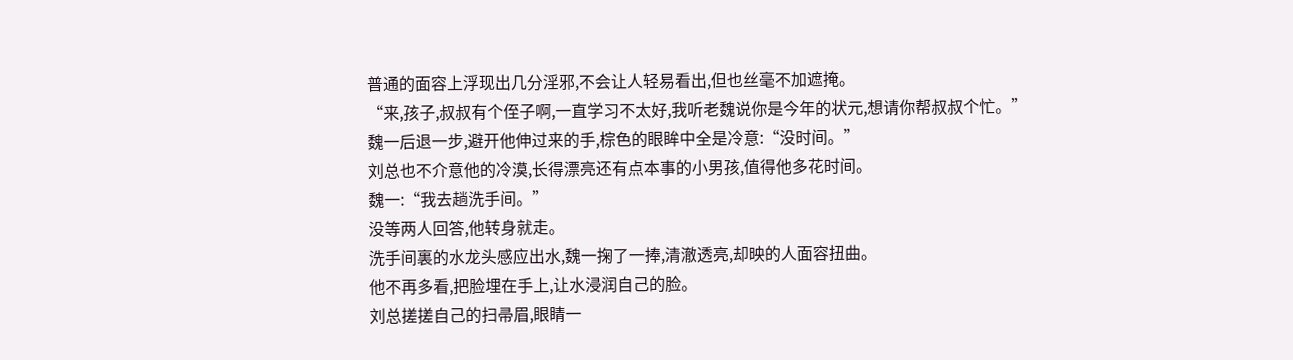普通的面容上浮现出几分淫邪,不会让人轻易看出,但也丝毫不加遮掩。
“来,孩子,叔叔有个侄子啊,一直学习不太好,我听老魏说你是今年的状元,想请你帮叔叔个忙。”
魏一后退一步,避开他伸过来的手,棕色的眼眸中全是冷意:“没时间。”
刘总也不介意他的冷漠,长得漂亮还有点本事的小男孩,值得他多花时间。
魏一:“我去趟洗手间。”
没等两人回答,他转身就走。
洗手间裏的水龙头感应出水,魏一掬了一捧,清澈透亮,却映的人面容扭曲。
他不再多看,把脸埋在手上,让水浸润自己的脸。
刘总搓搓自己的扫帚眉,眼睛一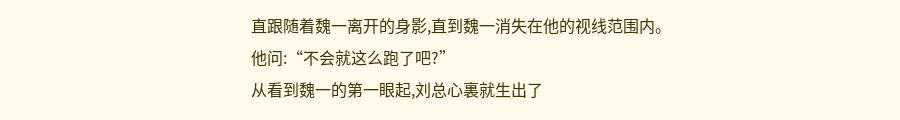直跟随着魏一离开的身影,直到魏一消失在他的视线范围内。
他问:“不会就这么跑了吧?”
从看到魏一的第一眼起,刘总心裏就生出了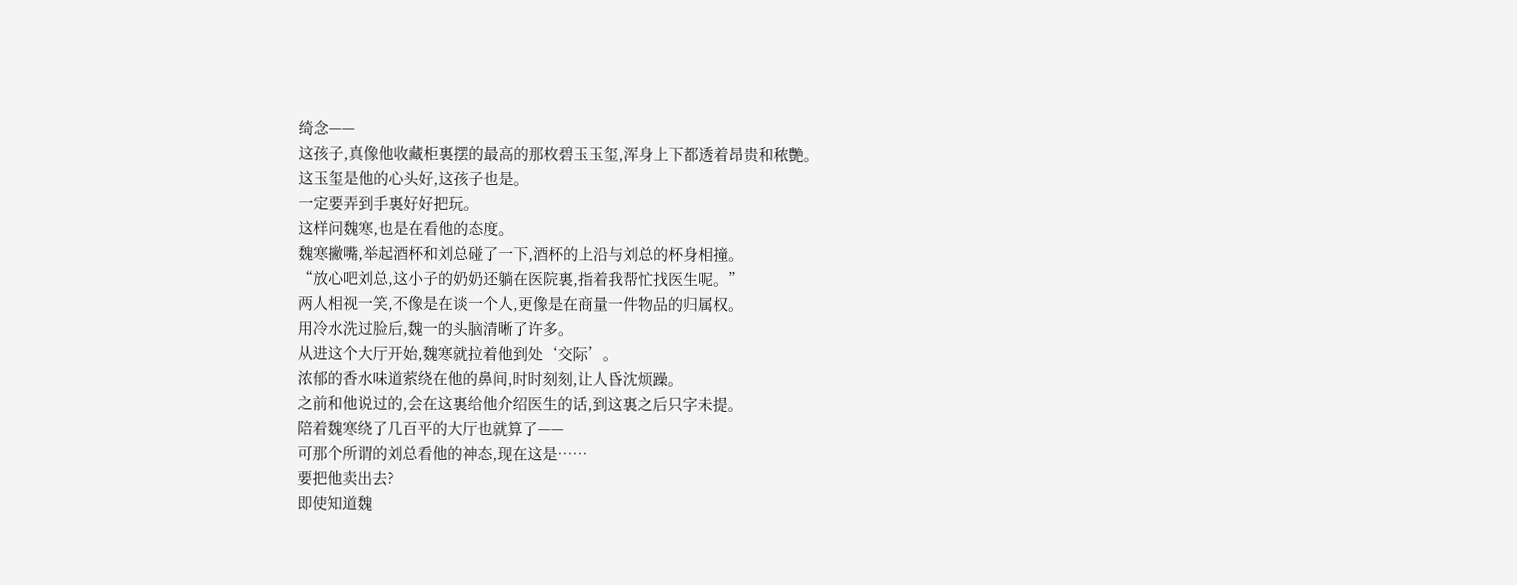绮念——
这孩子,真像他收藏柜裏摆的最高的那枚碧玉玉玺,浑身上下都透着昂贵和秾艷。
这玉玺是他的心头好,这孩子也是。
一定要弄到手裏好好把玩。
这样问魏寒,也是在看他的态度。
魏寒撇嘴,举起酒杯和刘总碰了一下,酒杯的上沿与刘总的杯身相撞。
“放心吧刘总,这小子的奶奶还躺在医院裏,指着我帮忙找医生呢。”
两人相视一笑,不像是在谈一个人,更像是在商量一件物品的归属权。
用冷水洗过脸后,魏一的头脑清晰了许多。
从进这个大厅开始,魏寒就拉着他到处‘交际’。
浓郁的香水味道萦绕在他的鼻间,时时刻刻,让人昏沈烦躁。
之前和他说过的,会在这裏给他介绍医生的话,到这裏之后只字未提。
陪着魏寒绕了几百平的大厅也就算了——
可那个所谓的刘总看他的神态,现在这是……
要把他卖出去?
即使知道魏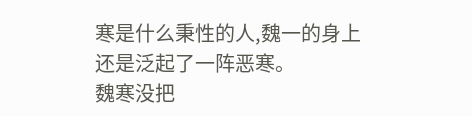寒是什么秉性的人,魏一的身上还是泛起了一阵恶寒。
魏寒没把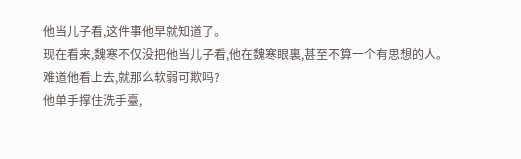他当儿子看,这件事他早就知道了。
现在看来,魏寒不仅没把他当儿子看,他在魏寒眼裏,甚至不算一个有思想的人。
难道他看上去,就那么软弱可欺吗?
他单手撑住洗手臺,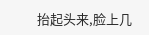抬起头来,脸上几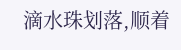滴水珠划落,顺着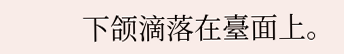下颌滴落在臺面上。